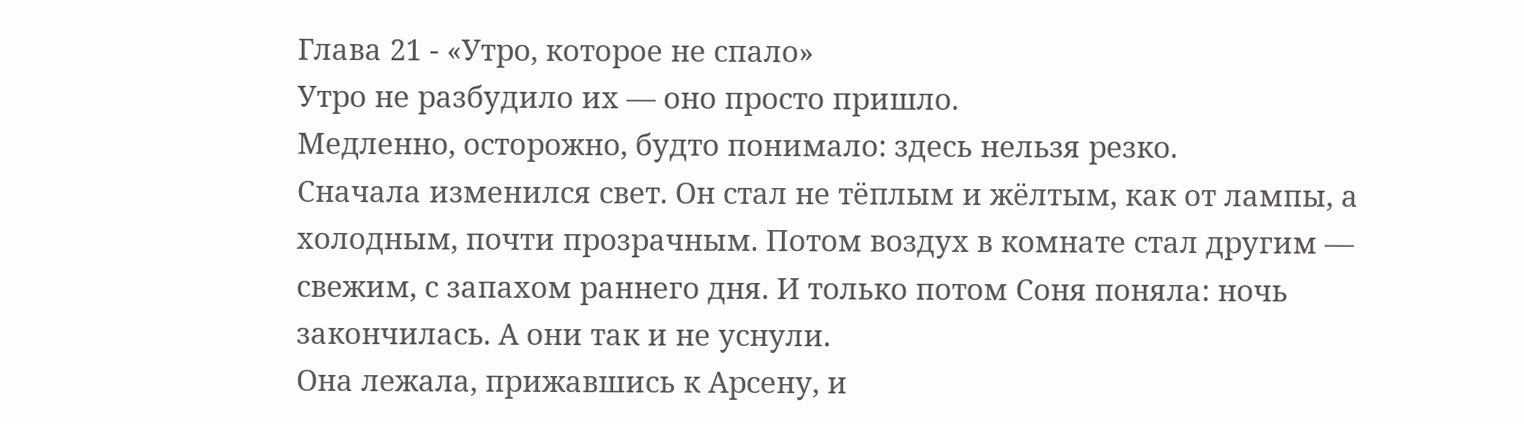Глава 21 - «Утро, которое не спало»
Утро не разбудило их — оно просто пришло.
Медленно, осторожно, будто понимало: здесь нельзя резко.
Сначала изменился свет. Он стал не тёплым и жёлтым, как от лампы, а холодным, почти прозрачным. Потом воздух в комнате стал другим — свежим, с запахом раннего дня. И только потом Соня поняла: ночь закончилась. А они так и не уснули.
Она лежала, прижавшись к Арсену, и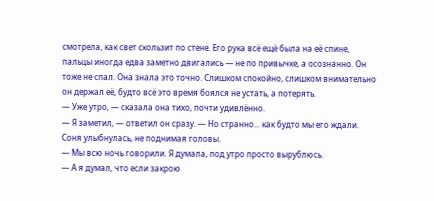смотрела, как свет скользит по стене. Его рука всё ещё была на её спине, пальцы иногда едва заметно двигались — не по привычке, а осознанно. Он тоже не спал. Она знала это точно. Слишком спокойно, слишком внимательно он держал её, будто всё это время боялся не устать, а потерять.
— Уже утро, — сказала она тихо, почти удивлённо.
— Я заметил, — ответил он сразу. — Но странно... как будто мы его ждали.
Соня улыбнулась, не поднимая головы.
— Мы всю ночь говорили. Я думала, под утро просто вырублюсь.
— А я думал, что если закрою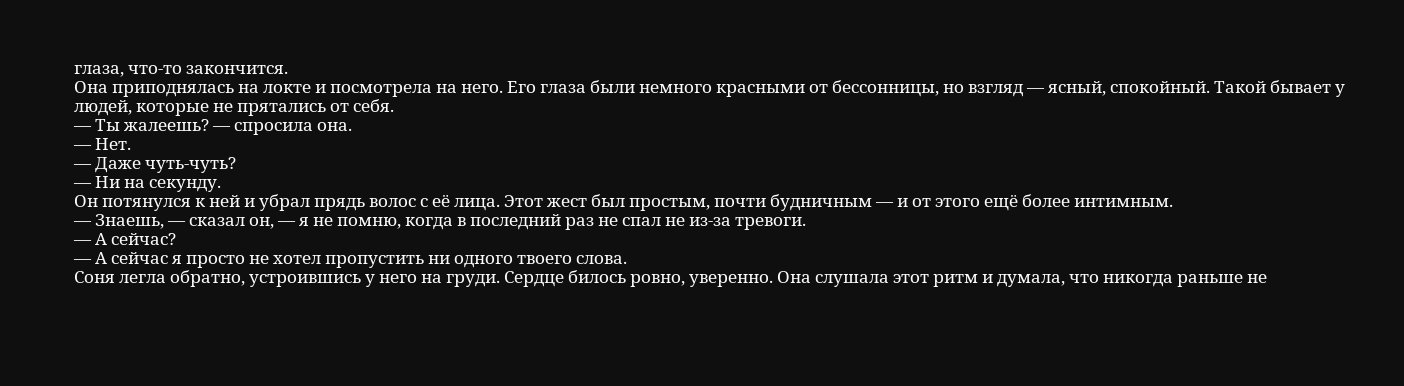глаза, что-то закончится.
Она приподнялась на локте и посмотрела на него. Его глаза были немного красными от бессонницы, но взгляд — ясный, спокойный. Такой бывает у людей, которые не прятались от себя.
— Ты жалеешь? — спросила она.
— Нет.
— Даже чуть-чуть?
— Ни на секунду.
Он потянулся к ней и убрал прядь волос с её лица. Этот жест был простым, почти будничным — и от этого ещё более интимным.
— Знаешь, — сказал он, — я не помню, когда в последний раз не спал не из-за тревоги.
— А сейчас?
— А сейчас я просто не хотел пропустить ни одного твоего слова.
Соня легла обратно, устроившись у него на груди. Сердце билось ровно, уверенно. Она слушала этот ритм и думала, что никогда раньше не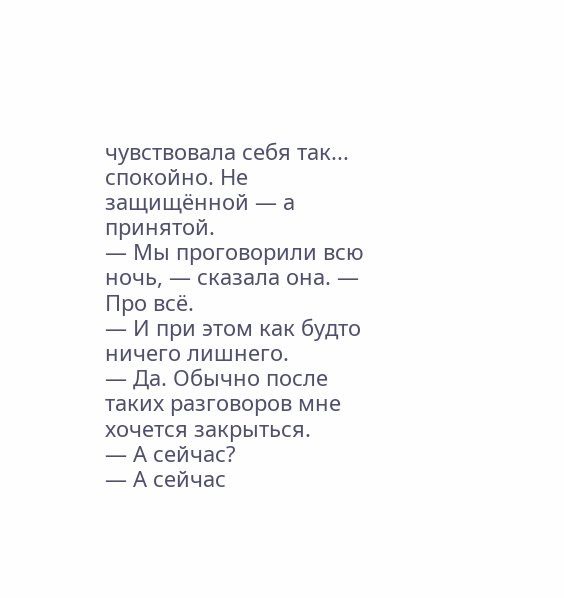чувствовала себя так... спокойно. Не защищённой — а принятой.
— Мы проговорили всю ночь, — сказала она. — Про всё.
— И при этом как будто ничего лишнего.
— Да. Обычно после таких разговоров мне хочется закрыться.
— А сейчас?
— А сейчас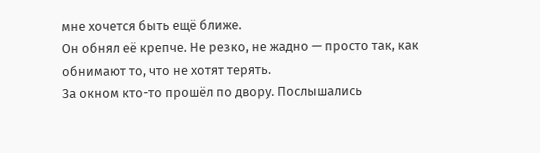мне хочется быть ещё ближе.
Он обнял её крепче. Не резко, не жадно — просто так, как обнимают то, что не хотят терять.
За окном кто-то прошёл по двору. Послышались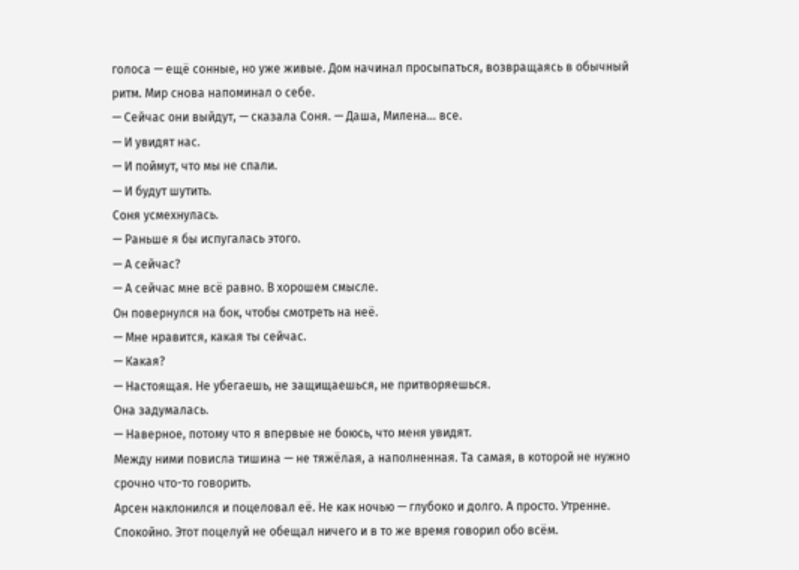голоса — ещё сонные, но уже живые. Дом начинал просыпаться, возвращаясь в обычный ритм. Мир снова напоминал о себе.
— Сейчас они выйдут, — сказала Соня. — Даша, Милена... все.
— И увидят нас.
— И поймут, что мы не спали.
— И будут шутить.
Соня усмехнулась.
— Раньше я бы испугалась этого.
— А сейчас?
— А сейчас мне всё равно. В хорошем смысле.
Он повернулся на бок, чтобы смотреть на неё.
— Мне нравится, какая ты сейчас.
— Какая?
— Настоящая. Не убегаешь, не защищаешься, не притворяешься.
Она задумалась.
— Наверное, потому что я впервые не боюсь, что меня увидят.
Между ними повисла тишина — не тяжёлая, а наполненная. Та самая, в которой не нужно срочно что-то говорить.
Арсен наклонился и поцеловал её. Не как ночью — глубоко и долго. А просто. Утренне. Спокойно. Этот поцелуй не обещал ничего и в то же время говорил обо всём.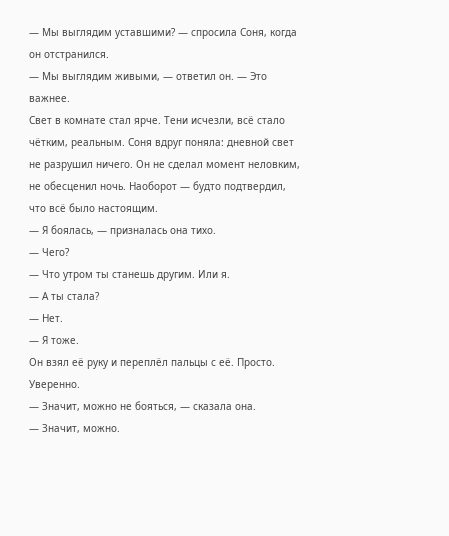— Мы выглядим уставшими? — спросила Соня, когда он отстранился.
— Мы выглядим живыми, — ответил он. — Это важнее.
Свет в комнате стал ярче. Тени исчезли, всё стало чётким, реальным. Соня вдруг поняла: дневной свет не разрушил ничего. Он не сделал момент неловким, не обесценил ночь. Наоборот — будто подтвердил, что всё было настоящим.
— Я боялась, — призналась она тихо.
— Чего?
— Что утром ты станешь другим. Или я.
— А ты стала?
— Нет.
— Я тоже.
Он взял её руку и переплёл пальцы с её. Просто. Уверенно.
— Значит, можно не бояться, — сказала она.
— Значит, можно.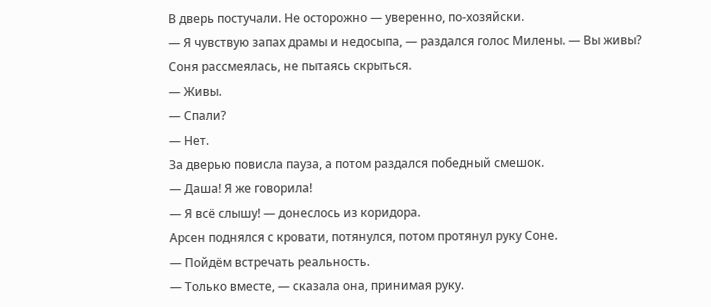В дверь постучали. Не осторожно — уверенно, по-хозяйски.
— Я чувствую запах драмы и недосыпа, — раздался голос Милены. — Вы живы?
Соня рассмеялась, не пытаясь скрыться.
— Живы.
— Спали?
— Нет.
За дверью повисла пауза, а потом раздался победный смешок.
— Даша! Я же говорила!
— Я всё слышу! — донеслось из коридора.
Арсен поднялся с кровати, потянулся, потом протянул руку Соне.
— Пойдём встречать реальность.
— Только вместе, — сказала она, принимая руку.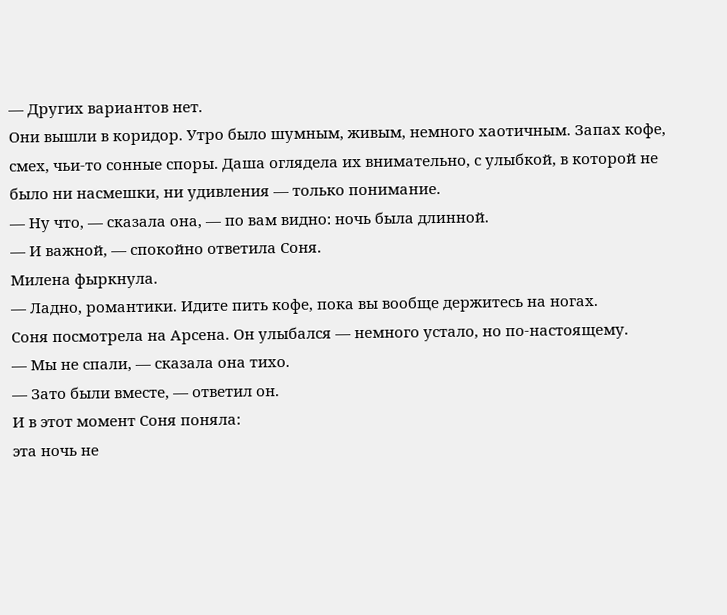— Других вариантов нет.
Они вышли в коридор. Утро было шумным, живым, немного хаотичным. Запах кофе, смех, чьи-то сонные споры. Даша оглядела их внимательно, с улыбкой, в которой не было ни насмешки, ни удивления — только понимание.
— Ну что, — сказала она, — по вам видно: ночь была длинной.
— И важной, — спокойно ответила Соня.
Милена фыркнула.
— Ладно, романтики. Идите пить кофе, пока вы вообще держитесь на ногах.
Соня посмотрела на Арсена. Он улыбался — немного устало, но по-настоящему.
— Мы не спали, — сказала она тихо.
— Зато были вместе, — ответил он.
И в этот момент Соня поняла:
эта ночь не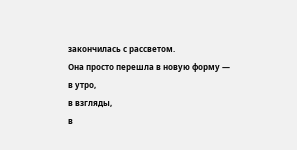закончилась с рассветом.
Она просто перешла в новую форму —
в утро,
в взгляды,
в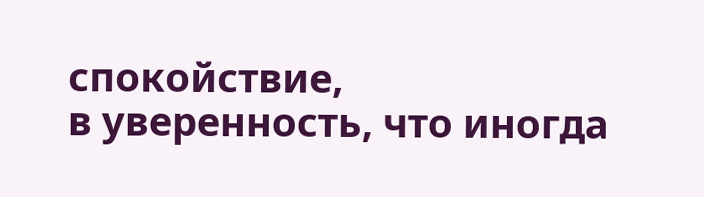спокойствие,
в уверенность, что иногда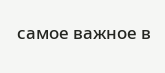самое важное в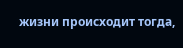жизни происходит тогда,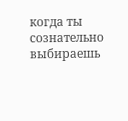когда ты сознательно выбираешь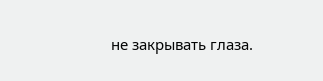не закрывать глаза.